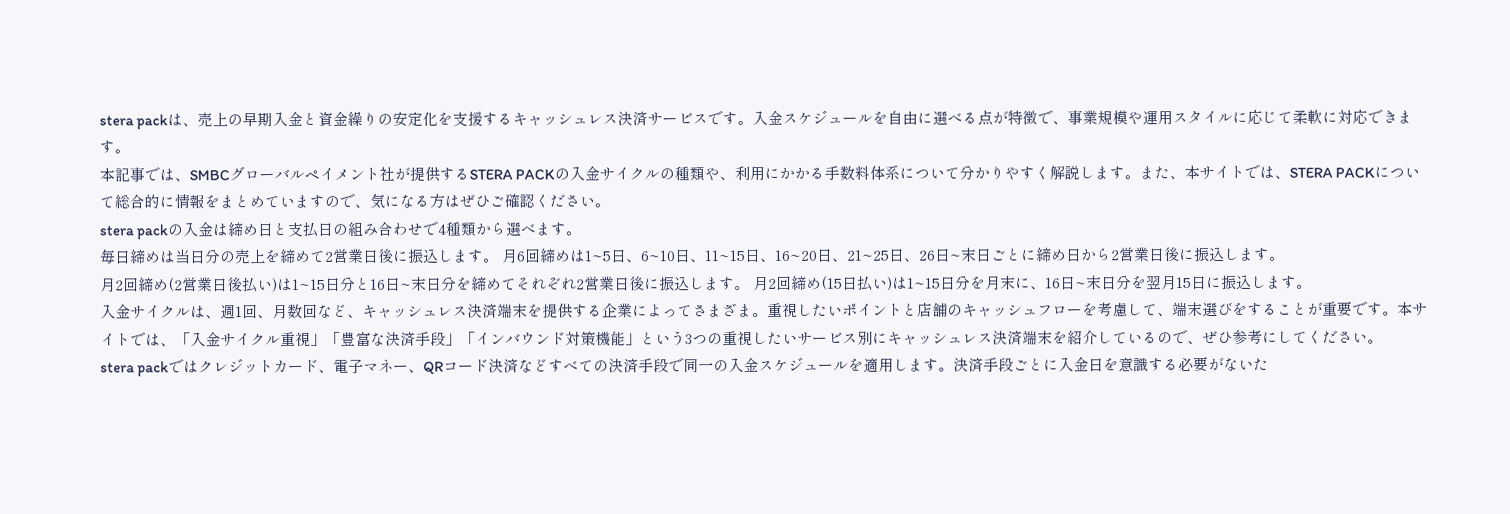stera packは、売上の早期入金と資金繰りの安定化を支援するキャッシュレス決済サービスです。入金スケジュールを自由に選べる点が特徴で、事業規模や運用スタイルに応じて柔軟に対応できます。
本記事では、SMBCグローバルペイメント社が提供するSTERA PACKの入金サイクルの種類や、利用にかかる手数料体系について分かりやすく解説します。また、本サイトでは、STERA PACKについて総合的に情報をまとめていますので、気になる方はぜひご確認ください。
stera packの入金は締め日と支払日の組み合わせで4種類から選べます。
毎日締めは当日分の売上を締めて2営業日後に振込します。 月6回締めは1~5日、6~10日、11~15日、16~20日、21~25日、26日~末日ごとに締め日から2営業日後に振込します。
月2回締め(2営業日後払い)は1~15日分と16日~末日分を締めてそれぞれ2営業日後に振込します。 月2回締め(15日払い)は1~15日分を月末に、16日~末日分を翌月15日に振込します。
入金サイクルは、週1回、月数回など、キャッシュレス決済端末を提供する企業によってさまざま。重視したいポイントと店舗のキャッシュフローを考慮して、端末選びをすることが重要です。本サイトでは、「入金サイクル重視」「豊富な決済手段」「インバウンド対策機能」という3つの重視したいサービス別にキャッシュレス決済端末を紹介しているので、ぜひ参考にしてください。
stera packではクレジットカード、電子マネー、QRコード決済などすべての決済手段で同一の入金スケジュールを適用します。決済手段ごとに入金日を意識する必要がないた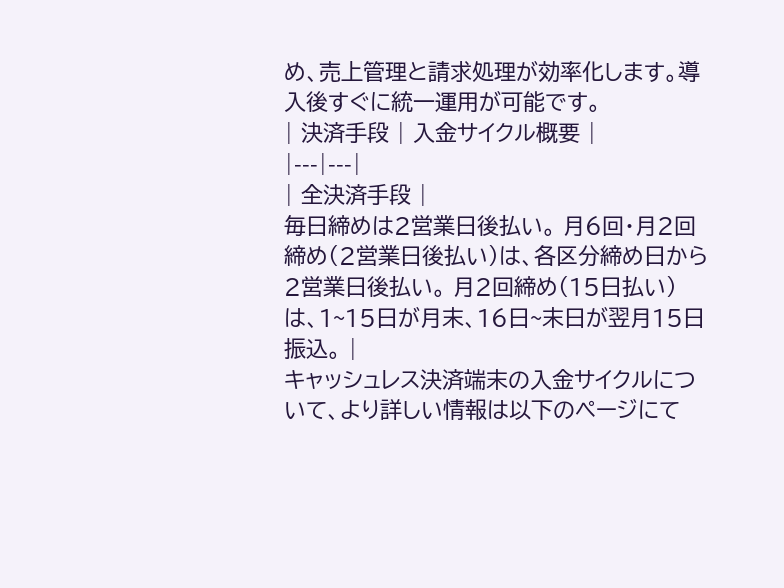め、売上管理と請求処理が効率化します。導入後すぐに統一運用が可能です。
| 決済手段 | 入金サイクル概要 |
|---|---|
| 全決済手段 |
毎日締めは2営業日後払い。 月6回・月2回締め(2営業日後払い)は、各区分締め日から2営業日後払い。 月2回締め(15日払い)は、1~15日が月末、16日~末日が翌月15日振込。 |
キャッシュレス決済端末の入金サイクルについて、より詳しい情報は以下のページにて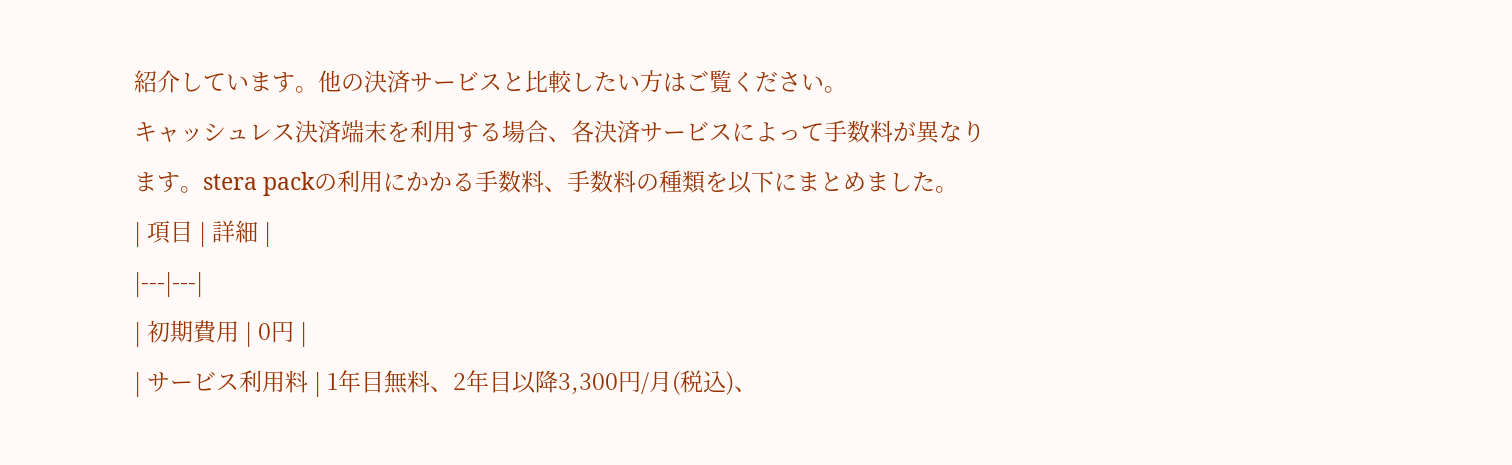紹介しています。他の決済サービスと比較したい方はご覧ください。
キャッシュレス決済端末を利用する場合、各決済サービスによって手数料が異なります。stera packの利用にかかる手数料、手数料の種類を以下にまとめました。
| 項目 | 詳細 |
|---|---|
| 初期費用 | 0円 |
| サービス利用料 | 1年目無料、2年目以降3,300円/月(税込)、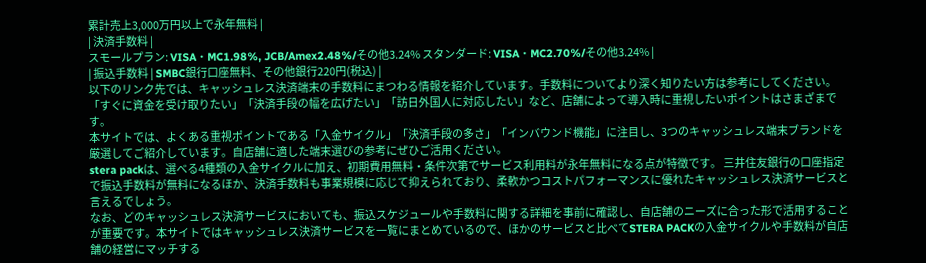累計売上3,000万円以上で永年無料 |
| 決済手数料 |
スモールプラン: VISA・MC1.98%, JCB/Amex2.48%/その他3.24% スタンダード: VISA・MC2.70%/その他3.24% |
| 振込手数料 | SMBC銀行口座無料、その他銀行220円(税込) |
以下のリンク先では、キャッシュレス決済端末の手数料にまつわる情報を紹介しています。手数料についてより深く知りたい方は参考にしてください。
「すぐに資金を受け取りたい」「決済手段の幅を広げたい」「訪日外国人に対応したい」など、店舗によって導入時に重視したいポイントはさまざまです。
本サイトでは、よくある重視ポイントである「入金サイクル」「決済手段の多さ」「インバウンド機能」に注目し、3つのキャッシュレス端末ブランドを厳選してご紹介しています。自店舗に適した端末選びの参考にぜひご活用ください。
stera packは、選べる4種類の入金サイクルに加え、初期費用無料・条件次第でサービス利用料が永年無料になる点が特徴です。 三井住友銀行の口座指定で振込手数料が無料になるほか、決済手数料も事業規模に応じて抑えられており、柔軟かつコストパフォーマンスに優れたキャッシュレス決済サービスと言えるでしょう。
なお、どのキャッシュレス決済サービスにおいても、振込スケジュールや手数料に関する詳細を事前に確認し、自店舗のニーズに合った形で活用することが重要です。本サイトではキャッシュレス決済サービスを一覧にまとめているので、ほかのサービスと比べてSTERA PACKの入金サイクルや手数料が自店舗の経営にマッチする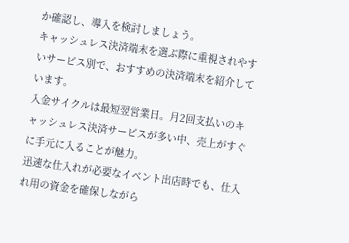か確認し、導入を検討しましょう。
キャッシュレス決済端末を選ぶ際に重視されやすいサービス別で、おすすめの決済端末を紹介しています。
入金サイクルは最短翌営業日。月2回支払いのキャッシュレス決済サービスが多い中、売上がすぐに手元に入ることが魅力。
迅速な仕入れが必要なイベント出店時でも、仕入れ用の資金を確保しながら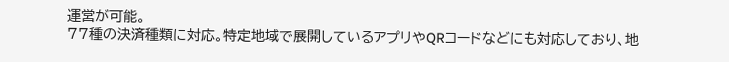運営が可能。
77種の決済種類に対応。特定地域で展開しているアプリやQRコードなどにも対応しており、地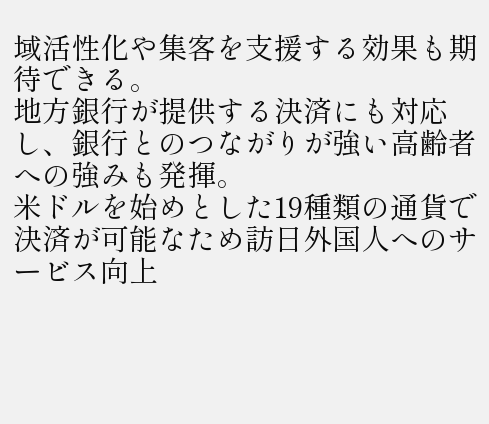域活性化や集客を支援する効果も期待できる。
地方銀行が提供する決済にも対応し、銀行とのつながりが強い高齢者への強みも発揮。
米ドルを始めとした19種類の通貨で決済が可能なため訪日外国人へのサービス向上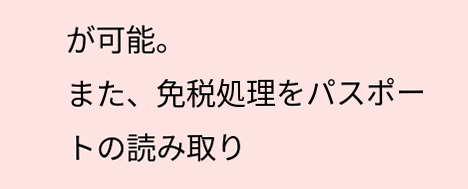が可能。
また、免税処理をパスポートの読み取り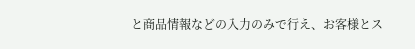と商品情報などの入力のみで行え、お客様とス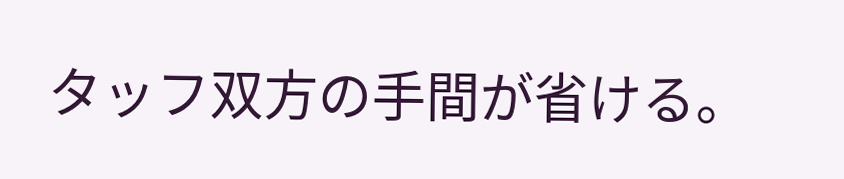タッフ双方の手間が省ける。